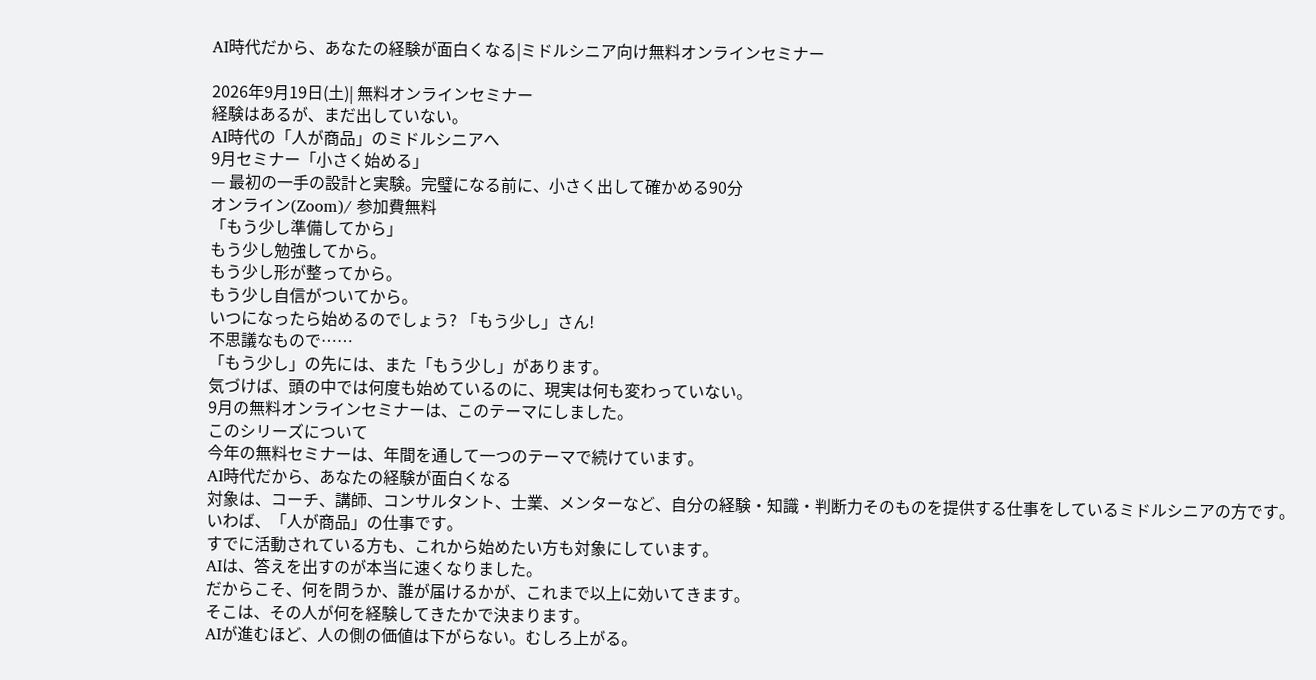AI時代だから、あなたの経験が面白くなる|ミドルシニア向け無料オンラインセミナー

2026年9月19日(土)| 無料オンラインセミナー
経験はあるが、まだ出していない。
AI時代の「人が商品」のミドルシニアへ
9月セミナー「小さく始める」
— 最初の一手の設計と実験。完璧になる前に、小さく出して確かめる90分
オンライン(Zoom)/ 参加費無料
「もう少し準備してから」
もう少し勉強してから。
もう少し形が整ってから。
もう少し自信がついてから。
いつになったら始めるのでしょう? 「もう少し」さん!
不思議なもので……
「もう少し」の先には、また「もう少し」があります。
気づけば、頭の中では何度も始めているのに、現実は何も変わっていない。
9月の無料オンラインセミナーは、このテーマにしました。
このシリーズについて
今年の無料セミナーは、年間を通して一つのテーマで続けています。
AI時代だから、あなたの経験が面白くなる
対象は、コーチ、講師、コンサルタント、士業、メンターなど、自分の経験・知識・判断力そのものを提供する仕事をしているミドルシニアの方です。
いわば、「人が商品」の仕事です。
すでに活動されている方も、これから始めたい方も対象にしています。
AIは、答えを出すのが本当に速くなりました。
だからこそ、何を問うか、誰が届けるかが、これまで以上に効いてきます。
そこは、その人が何を経験してきたかで決まります。
AIが進むほど、人の側の価値は下がらない。むしろ上がる。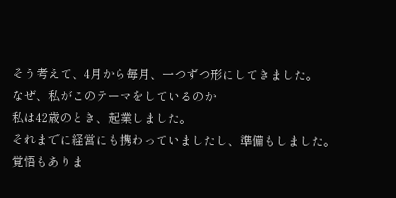そう考えて、4月から毎月、一つずつ形にしてきました。
なぜ、私がこのテーマをしているのか
私は42歳のとき、起業しました。
それまでに経営にも携わっていましたし、準備もしました。
覚悟もありま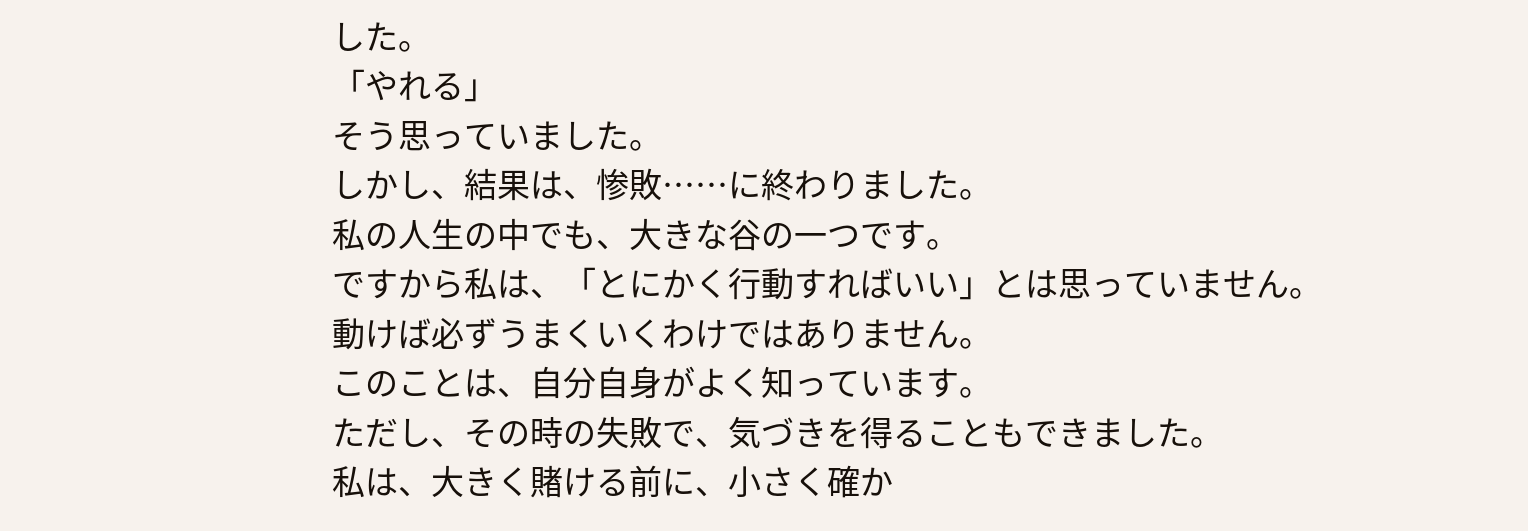した。
「やれる」
そう思っていました。
しかし、結果は、惨敗……に終わりました。
私の人生の中でも、大きな谷の一つです。
ですから私は、「とにかく行動すればいい」とは思っていません。
動けば必ずうまくいくわけではありません。
このことは、自分自身がよく知っています。
ただし、その時の失敗で、気づきを得ることもできました。
私は、大きく賭ける前に、小さく確か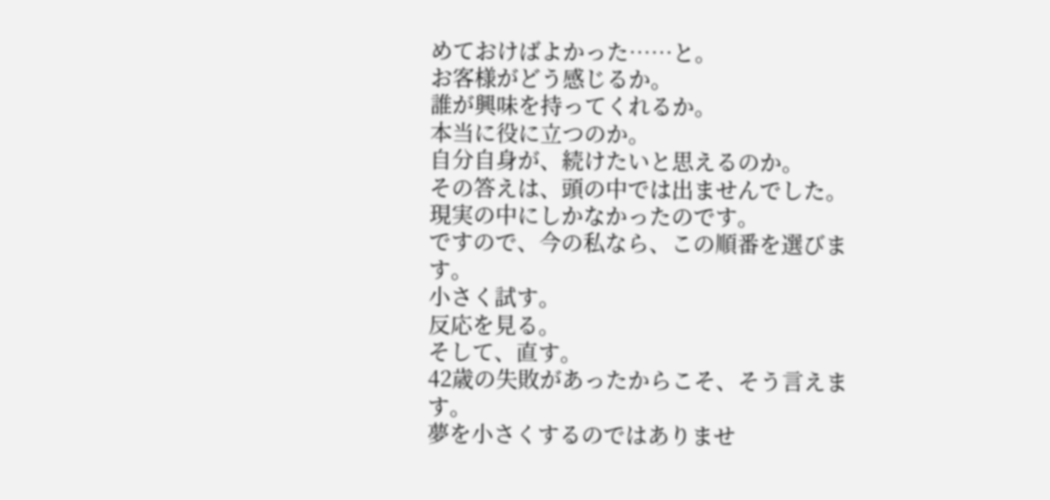めておけばよかった……と。
お客様がどう感じるか。
誰が興味を持ってくれるか。
本当に役に立つのか。
自分自身が、続けたいと思えるのか。
その答えは、頭の中では出ませんでした。
現実の中にしかなかったのです。
ですので、今の私なら、この順番を選びます。
小さく試す。
反応を見る。
そして、直す。
42歳の失敗があったからこそ、そう言えます。
夢を小さくするのではありませ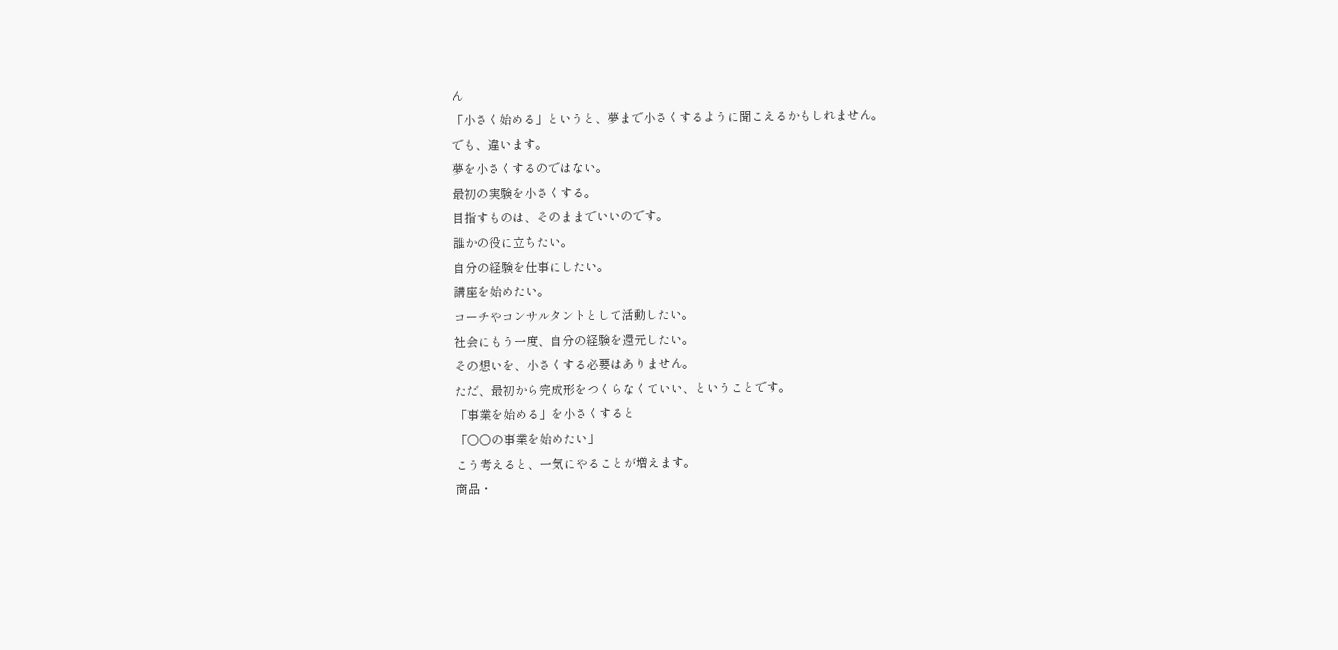ん
「小さく始める」というと、夢まで小さくするように聞こえるかもしれません。
でも、違います。
夢を小さくするのではない。
最初の実験を小さくする。
目指すものは、そのままでいいのです。
誰かの役に立ちたい。
自分の経験を仕事にしたい。
講座を始めたい。
コーチやコンサルタントとして活動したい。
社会にもう一度、自分の経験を還元したい。
その想いを、小さくする必要はありません。
ただ、最初から完成形をつくらなくていい、ということです。
「事業を始める」を小さくすると
「〇〇の事業を始めたい」
こう考えると、一気にやることが増えます。
商品・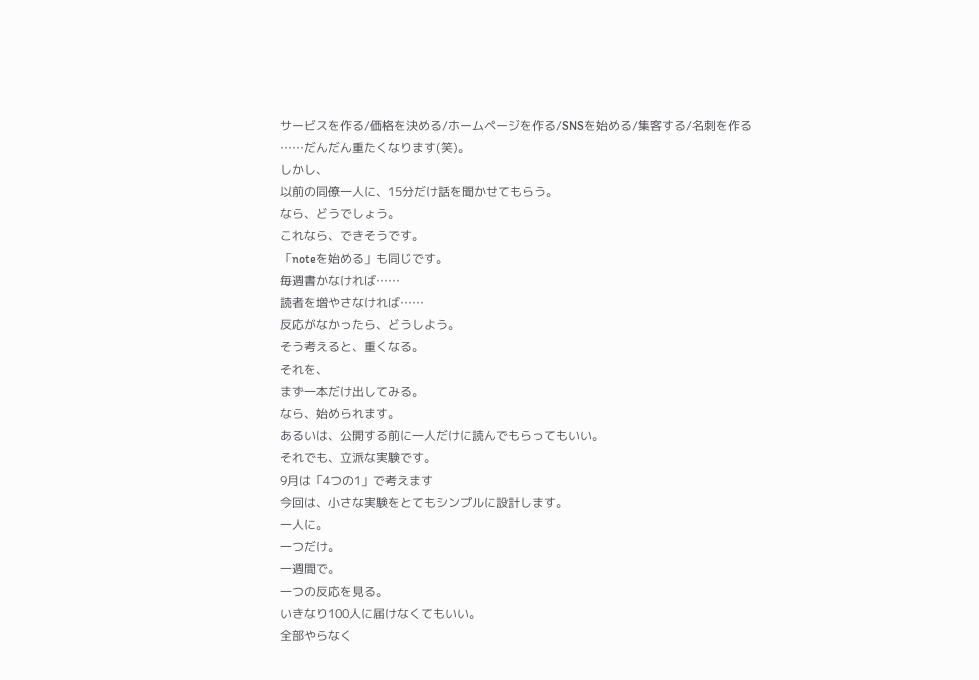サービスを作る/価格を決める/ホームページを作る/SNSを始める/集客する/名刺を作る
……だんだん重たくなります(笑)。
しかし、
以前の同僚一人に、15分だけ話を聞かせてもらう。
なら、どうでしょう。
これなら、できそうです。
「noteを始める」も同じです。
毎週書かなければ……
読者を増やさなければ……
反応がなかったら、どうしよう。
そう考えると、重くなる。
それを、
まず一本だけ出してみる。
なら、始められます。
あるいは、公開する前に一人だけに読んでもらってもいい。
それでも、立派な実験です。
9月は「4つの1」で考えます
今回は、小さな実験をとてもシンプルに設計します。
一人に。
一つだけ。
一週間で。
一つの反応を見る。
いきなり100人に届けなくてもいい。
全部やらなく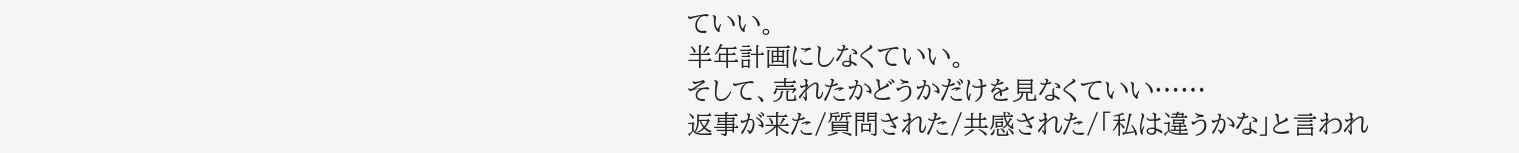ていい。
半年計画にしなくていい。
そして、売れたかどうかだけを見なくていい……
返事が来た/質問された/共感された/「私は違うかな」と言われ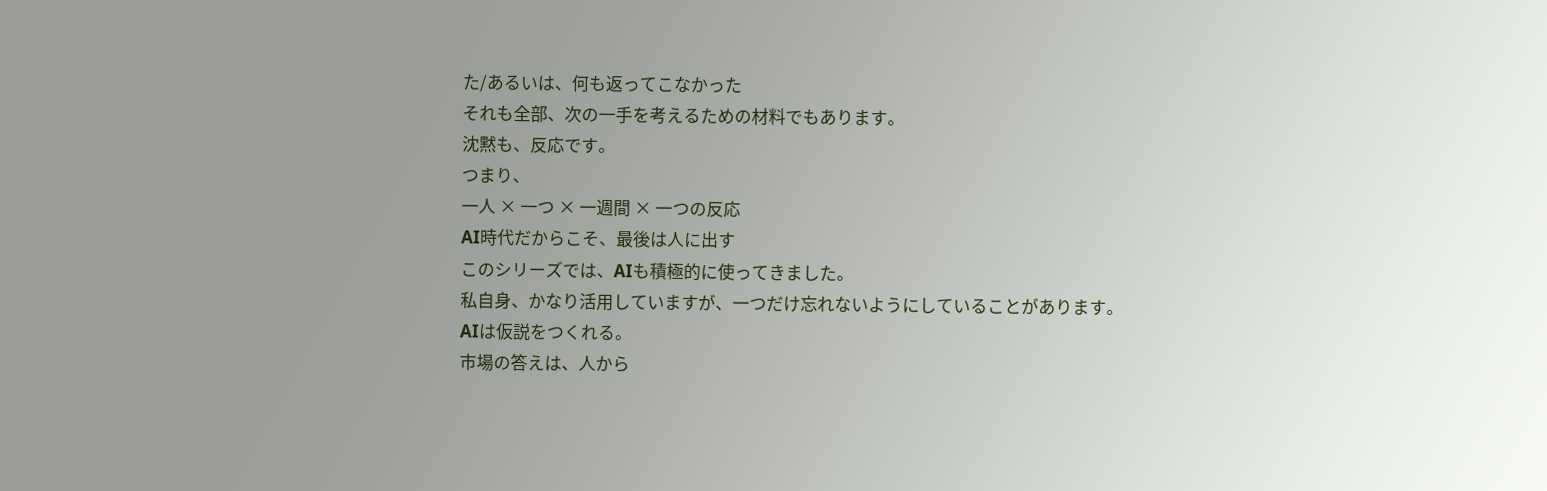た/あるいは、何も返ってこなかった
それも全部、次の一手を考えるための材料でもあります。
沈黙も、反応です。
つまり、
一人 × 一つ × 一週間 × 一つの反応
AI時代だからこそ、最後は人に出す
このシリーズでは、AIも積極的に使ってきました。
私自身、かなり活用していますが、一つだけ忘れないようにしていることがあります。
AIは仮説をつくれる。
市場の答えは、人から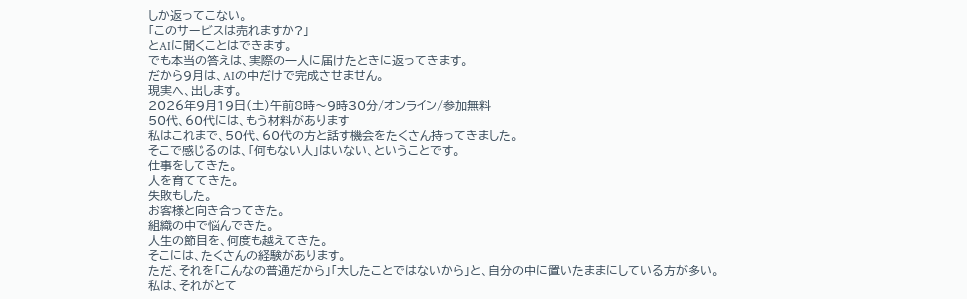しか返ってこない。
「このサービスは売れますか?」
とAIに聞くことはできます。
でも本当の答えは、実際の一人に届けたときに返ってきます。
だから9月は、AIの中だけで完成させません。
現実へ、出します。
2026年9月19日(土)午前8時〜9時30分/オンライン/参加無料
50代、60代には、もう材料があります
私はこれまで、50代、60代の方と話す機会をたくさん持ってきました。
そこで感じるのは、「何もない人」はいない、ということです。
仕事をしてきた。
人を育ててきた。
失敗もした。
お客様と向き合ってきた。
組織の中で悩んできた。
人生の節目を、何度も越えてきた。
そこには、たくさんの経験があります。
ただ、それを「こんなの普通だから」「大したことではないから」と、自分の中に置いたままにしている方が多い。
私は、それがとて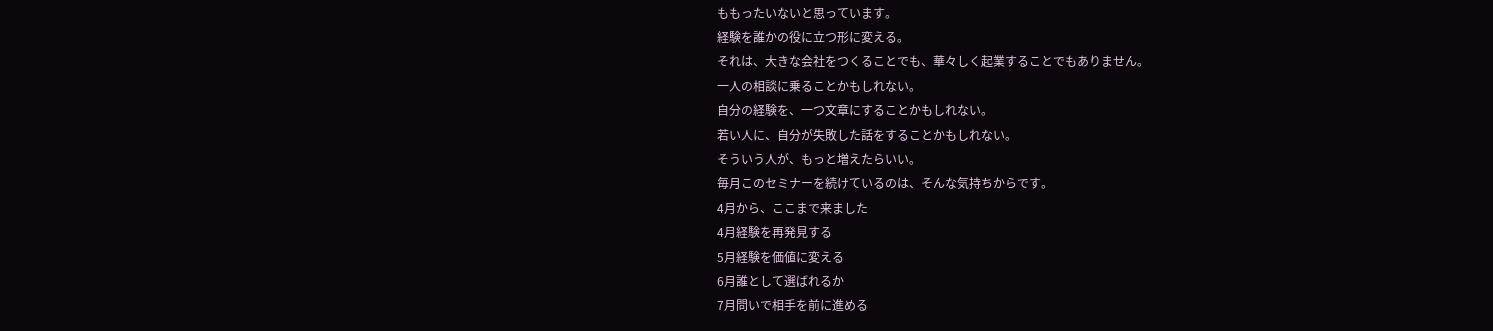ももったいないと思っています。
経験を誰かの役に立つ形に変える。
それは、大きな会社をつくることでも、華々しく起業することでもありません。
一人の相談に乗ることかもしれない。
自分の経験を、一つ文章にすることかもしれない。
若い人に、自分が失敗した話をすることかもしれない。
そういう人が、もっと増えたらいい。
毎月このセミナーを続けているのは、そんな気持ちからです。
4月から、ここまで来ました
4月経験を再発見する
5月経験を価値に変える
6月誰として選ばれるか
7月問いで相手を前に進める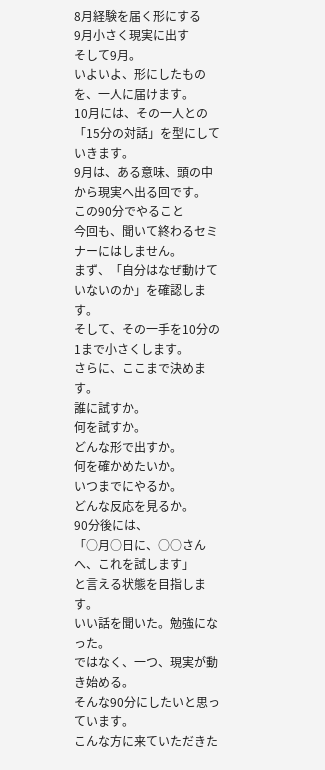8月経験を届く形にする
9月小さく現実に出す
そして9月。
いよいよ、形にしたものを、一人に届けます。
10月には、その一人との「15分の対話」を型にしていきます。
9月は、ある意味、頭の中から現実へ出る回です。
この90分でやること
今回も、聞いて終わるセミナーにはしません。
まず、「自分はなぜ動けていないのか」を確認します。
そして、その一手を10分の1まで小さくします。
さらに、ここまで決めます。
誰に試すか。
何を試すか。
どんな形で出すか。
何を確かめたいか。
いつまでにやるか。
どんな反応を見るか。
90分後には、
「○月○日に、○○さんへ、これを試します」
と言える状態を目指します。
いい話を聞いた。勉強になった。
ではなく、一つ、現実が動き始める。
そんな90分にしたいと思っています。
こんな方に来ていただきた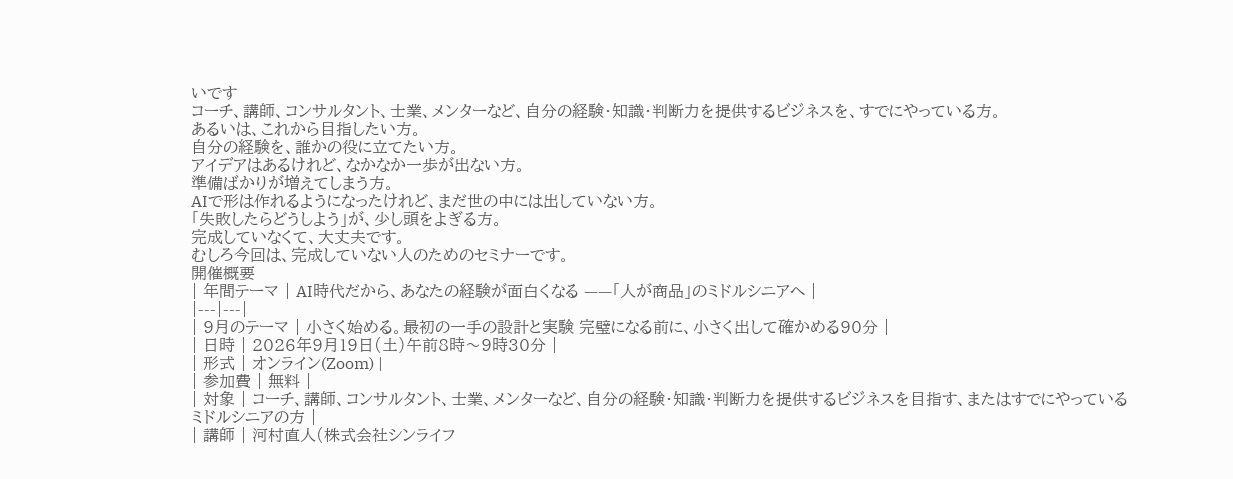いです
コーチ、講師、コンサルタント、士業、メンターなど、自分の経験・知識・判断力を提供するビジネスを、すでにやっている方。
あるいは、これから目指したい方。
自分の経験を、誰かの役に立てたい方。
アイデアはあるけれど、なかなか一歩が出ない方。
準備ばかりが増えてしまう方。
AIで形は作れるようになったけれど、まだ世の中には出していない方。
「失敗したらどうしよう」が、少し頭をよぎる方。
完成していなくて、大丈夫です。
むしろ今回は、完成していない人のためのセミナーです。
開催概要
| 年間テーマ | AI時代だから、あなたの経験が面白くなる ——「人が商品」のミドルシニアへ |
|---|---|
| 9月のテーマ | 小さく始める。最初の一手の設計と実験 完璧になる前に、小さく出して確かめる90分 |
| 日時 | 2026年9月19日(土)午前8時〜9時30分 |
| 形式 | オンライン(Zoom) |
| 参加費 | 無料 |
| 対象 | コーチ、講師、コンサルタント、士業、メンターなど、自分の経験・知識・判断力を提供するビジネスを目指す、またはすでにやっているミドルシニアの方 |
| 講師 | 河村直人(株式会社シンライフ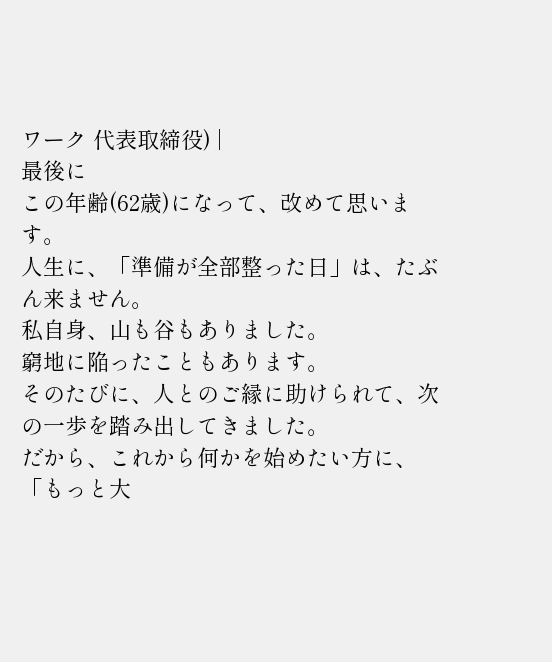ワーク 代表取締役) |
最後に
この年齢(62歳)になって、改めて思います。
人生に、「準備が全部整った日」は、たぶん来ません。
私自身、山も谷もありました。
窮地に陥ったこともあります。
そのたびに、人とのご縁に助けられて、次の一歩を踏み出してきました。
だから、これから何かを始めたい方に、「もっと大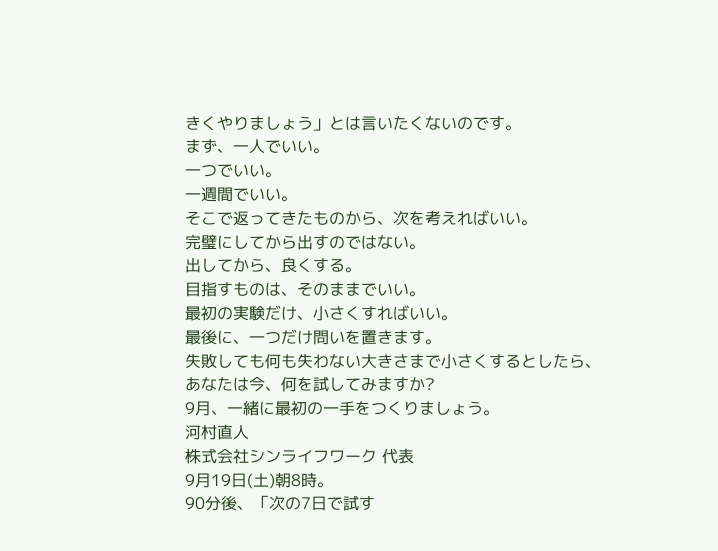きくやりましょう」とは言いたくないのです。
まず、一人でいい。
一つでいい。
一週間でいい。
そこで返ってきたものから、次を考えればいい。
完璧にしてから出すのではない。
出してから、良くする。
目指すものは、そのままでいい。
最初の実験だけ、小さくすればいい。
最後に、一つだけ問いを置きます。
失敗しても何も失わない大きさまで小さくするとしたら、
あなたは今、何を試してみますか?
9月、一緒に最初の一手をつくりましょう。
河村直人
株式会社シンライフワーク 代表
9月19日(土)朝8時。
90分後、「次の7日で試す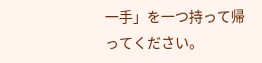一手」を一つ持って帰ってください。